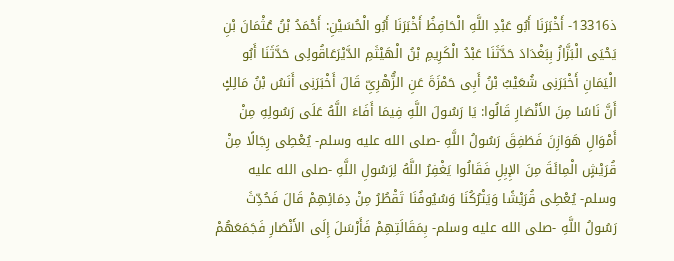ذ13316- أَخْبَرَنَا أَبُو عَبْدِ اللَّهِ الْحَافِظُ أَخْبَرَنَا أَبُو الْحُسَيْنِ: أَحْمَدُ بْنُ عُثْمَانَ بْنِ يَحْيَى الْبَزَّازُ بِبَغْدَادَ حَدَّثَنَا عَبْدُ الْكَرِيمِ بْنُ الْهَيْثَمِ الدَّيْرَعَاقُولِى حَدَّثَنَا أَبُو الْيَمَانِ أَخْبَرَنِى شُعَيْبُ بْنُ أَبِى حَمْزَةَ عَنِ الزُّهْرِىِّ قَالَ أَخْبَرَنِى أَنَسُ بْنُ مَالِكٍ أَنَّ نَاسًا مِنَ الأَنْصَارِ قَالُوا: يَا رَسُولَ اللَّهِ فِيمَا أَفَاءَ اللَّهُ عَلَى رَسُولِهِ مِنْ أَمْوَالِ هَوَازِنَ فَطَفِقَ رَسُولُ اللَّهِ -صلى الله عليه وسلم- يُعْطِى رِجَالًا مِنْ قُرَيْشٍ الْمِائَةَ مِنَ الإِبِلِ فَقَالُوا يَغْفِرُ اللَّهُ لِرَسُولِ اللَّهِ -صلى الله عليه وسلم- يُعْطِى قُرَيْشًا وَيَتْرُكُنَا وَسُيُوفُنَا تَقْطُرُ مِنْ دِمَائِهِمْ قَالَ فَحُدِّثَ رَسُولُ اللَّهِ -صلى الله عليه وسلم- بِمَقَالَتِهِمْ فَأَرْسَلَ إِلَى الأَنْصَارِ فَجَمَعَهُمْ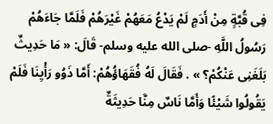فِى قُبَّةٍ مِنْ أَدَمٍ لَمْ يَدْعُ مَعَهُمْ غَيْرَهُمْ فَلَمَّا جَاءَهُمْ رَسُولُ اللَّهِ -صلى الله عليه وسلم- قَالَ: « مَا حَدِيثٌ بَلَغَنِى عَنْكُمْ؟ » . فَقَالَ لَهُ فُقَهَاؤُهُمْ: أَمَّا ذَوُو رَأْيِنَا فَلَمْ يَقُولُوا شَيْئًا وَأَمَّا نَاسٌ مِنَّا حَدِيثَةٌ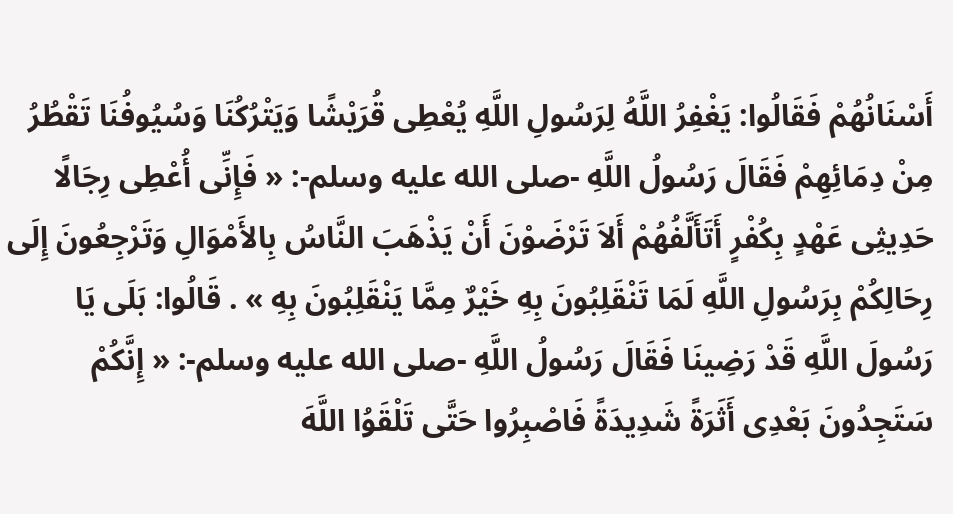أَسْنَانُهُمْ فَقَالُوا: يَغْفِرُ اللَّهُ لِرَسُولِ اللَّهِ يُعْطِى قُرَيْشًا وَيَتْرُكُنَا وَسُيُوفُنَا تَقْطُرُ مِنْ دِمَائِهِمْ فَقَالَ رَسُولُ اللَّهِ -صلى الله عليه وسلم-: « فَإِنِّى أُعْطِى رِجَالًا حَدِيثِى عَهْدٍ بِكُفْرٍ أَتَأَلَّفُهُمْ أَلاَ تَرْضَوْنَ أَنْ يَذْهَبَ النَّاسُ بِالأَمْوَالِ وَتَرْجِعُونَ إِلَى رِحَالِكُمْ بِرَسُولِ اللَّهِ لَمَا تَنْقَلِبُونَ بِهِ خَيْرٌ مِمَّا يَنْقَلِبُونَ بِهِ » . قَالُوا: بَلَى يَا رَسُولَ اللَّهِ قَدْ رَضِينَا فَقَالَ رَسُولُ اللَّهِ -صلى الله عليه وسلم-: « إِنَّكُمْ سَتَجِدُونَ بَعْدِى أَثَرَةً شَدِيدَةً فَاصْبِرُوا حَتَّى تَلْقَوُا اللَّهَ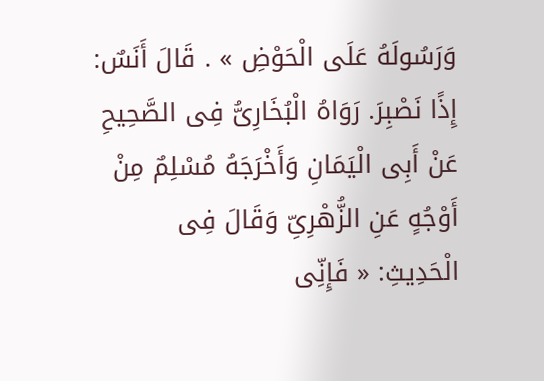وَرَسُولَهُ عَلَى الْحَوْضِ » . قَالَ أَنَسٌ: إِذًا نَصْبِرَ. رَوَاهُ الْبُخَارِىُّ فِى الصَّحِيحِ عَنْ أَبِى الْيَمَانِ وَأَخْرَجَهُ مُسْلِمٌ مِنْ أَوْجُهٍ عَنِ الزُّهْرِىِّ وَقَالَ فِى الْحَدِيثِ: « فَإِنِّى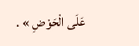عَلَى الْحَوْضِ » .